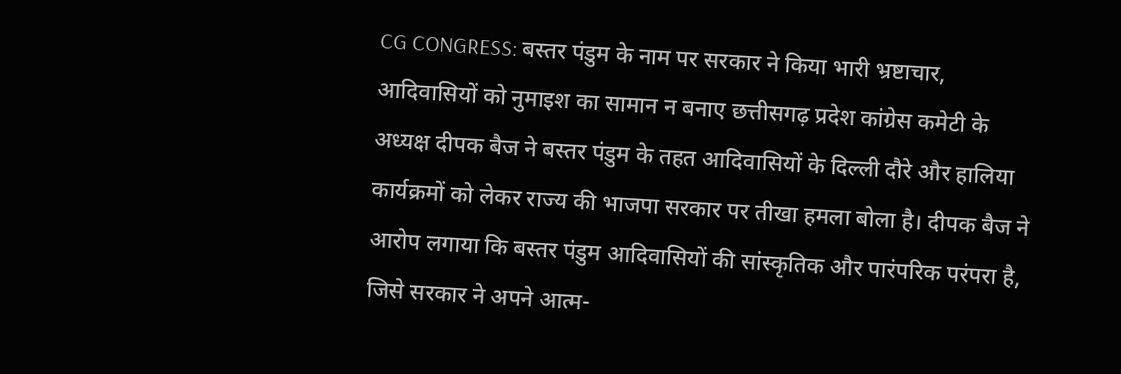CG CONGRESS: बस्तर पंडुम के नाम पर सरकार ने किया भारी भ्रष्टाचार, आदिवासियों को नुमाइश का सामान न बनाए छत्तीसगढ़ प्रदेश कांग्रेस कमेटी के अध्यक्ष दीपक बैज ने बस्तर पंडुम के तहत आदिवासियों के दिल्ली दौरे और हालिया कार्यक्रमों को लेकर राज्य की भाजपा सरकार पर तीखा हमला बोला है। दीपक बैज ने आरोप लगाया कि बस्तर पंडुम आदिवासियों की सांस्कृतिक और पारंपरिक परंपरा है, जिसे सरकार ने अपने आत्म-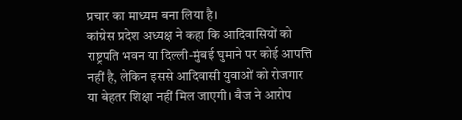प्रचार का माध्यम बना लिया है।
कांग्रेस प्रदेश अध्यक्ष ने कहा कि आदिवासियों को राष्ट्रपति भवन या दिल्ली-मुंबई घुमाने पर कोई आपत्ति नहीं है, लेकिन इससे आदिवासी युवाओं को रोजगार या बेहतर शिक्षा नहीं मिल जाएगी। बैज ने आरोप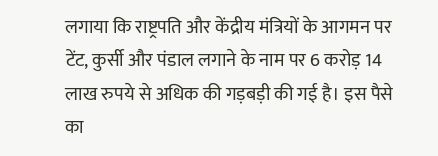लगाया कि राष्ट्रपति और केंद्रीय मंत्रियों के आगमन पर टेंट, कुर्सी और पंडाल लगाने के नाम पर 6 करोड़ 14 लाख रुपये से अधिक की गड़बड़ी की गई है। इस पैसे का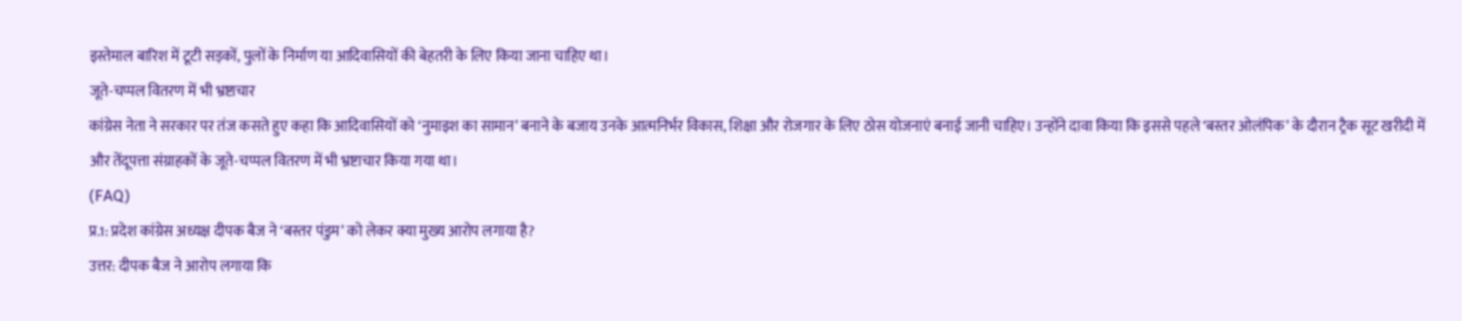इस्तेमाल बारिश में टूटी सड़कों, पुलों के निर्माण या आदिवासियों की बेहतरी के लिए किया जाना चाहिए था।
जूते-चप्पल वितरण में भी भ्रष्टाचार
कांग्रेस नेता ने सरकार पर तंज कसते हुए कहा कि आदिवासियों को ‘नुमाइश का सामान’ बनाने के बजाय उनके आत्मनिर्भर विकास, शिक्षा और रोजगार के लिए ठोस योजनाएं बनाई जानी चाहिए। उन्होंने दावा किया कि इससे पहले ‘बस्तर ओलंपिक’ के दौरान ट्रैक सूट खरीदी में और तेंदूपत्ता संग्राहकों के जूते-चप्पल वितरण में भी भ्रष्टाचार किया गया था।
(FAQ)
प्र.1: प्रदेश कांग्रेस अध्यक्ष दीपक बैज ने ‘बस्तर पंडुम’ को लेकर क्या मुख्य आरोप लगाया है?
उत्तर: दीपक बैज ने आरोप लगाया कि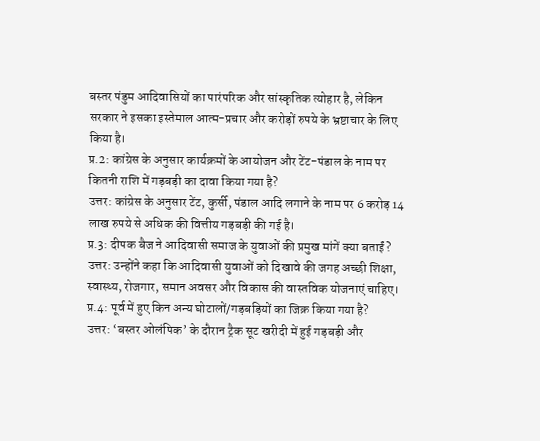बस्तर पंडुम आदिवासियों का पारंपरिक और सांस्कृतिक त्योहार है, लेकिन सरकार ने इसका इस्तेमाल आत्म-प्रचार और करोड़ों रुपये के भ्रष्टाचार के लिए किया है।
प्र.2: कांग्रेस के अनुसार कार्यक्रमों के आयोजन और टेंट-पंडाल के नाम पर कितनी राशि में गड़बड़ी का दावा किया गया है?
उत्तर: कांग्रेस के अनुसार टेंट, कुर्सी, पंडाल आदि लगाने के नाम पर 6 करोड़ 14 लाख रुपये से अधिक की वित्तीय गड़बड़ी की गई है।
प्र.3: दीपक बैज ने आदिवासी समाज के युवाओं की प्रमुख मांगें क्या बताईं?
उत्तर: उन्होंने कहा कि आदिवासी युवाओं को दिखावे की जगह अच्छी शिक्षा, स्वास्थ्य, रोजगार, समान अवसर और विकास की वास्तविक योजनाएं चाहिए।
प्र.4: पूर्व में हुए किन अन्य घोटालों/गड़बड़ियों का जिक्र किया गया है?
उत्तर: ‘बस्तर ओलंपिक’ के दौरान ट्रैक सूट खरीदी में हुई गड़बड़ी और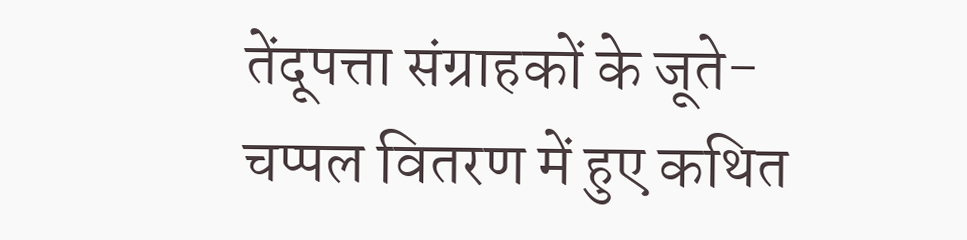तेंदूपत्ता संग्राहकों के जूते-चप्पल वितरण में हुए कथित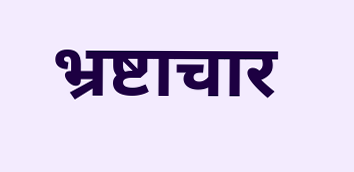भ्रष्टाचार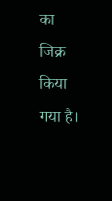का जिक्र किया गया है।